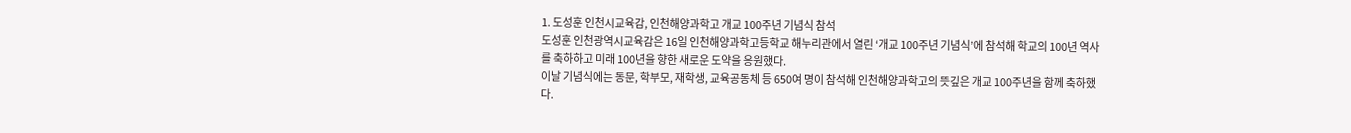1. 도성훈 인천시교육감, 인천해양과학고 개교 100주년 기념식 참석
도성훈 인천광역시교육감은 16일 인천해양과학고등학교 해누리관에서 열린 ‘개교 100주년 기념식’에 참석해 학교의 100년 역사를 축하하고 미래 100년을 향한 새로운 도약을 응원했다.
이날 기념식에는 동문, 학부모, 재학생, 교육공동체 등 650여 명이 참석해 인천해양과학고의 뜻깊은 개교 100주년을 함께 축하했다.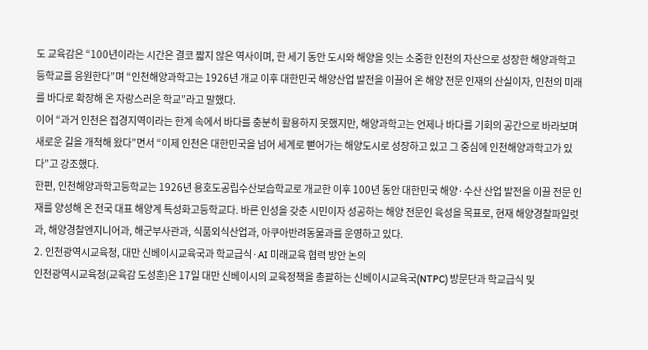도 교육감은 “100년이라는 시간은 결코 짧지 않은 역사이며, 한 세기 동안 도시와 해양을 잇는 소중한 인천의 자산으로 성장한 해양과학고등학교를 응원한다”며 “인천해양과학고는 1926년 개교 이후 대한민국 해양산업 발전을 이끌어 온 해양 전문 인재의 산실이자, 인천의 미래를 바다로 확장해 온 자랑스러운 학교”라고 말했다.
이어 “과거 인천은 접경지역이라는 한계 속에서 바다를 충분히 활용하지 못했지만, 해양과학고는 언제나 바다를 기회의 공간으로 바라보며 새로운 길을 개척해 왔다”면서 “이제 인천은 대한민국을 넘어 세계로 뻗어가는 해양도시로 성장하고 있고 그 중심에 인천해양과학고가 있다”고 강조했다.
한편, 인천해양과학고등학교는 1926년 용호도공립수산보습학교로 개교한 이후 100년 동안 대한민국 해양·수산 산업 발전을 이끌 전문 인재를 양성해 온 전국 대표 해양계 특성화고등학교다. 바른 인성을 갖춘 시민이자 성공하는 해양 전문인 육성을 목표로, 현재 해양경찰파일럿과, 해양경찰엔지니어과, 해군부사관과, 식품외식산업과, 아쿠아반려동물과를 운영하고 있다.
2. 인천광역시교육청, 대만 신베이시교육국과 학교급식·AI 미래교육 협력 방안 논의
인천광역시교육청(교육감 도성훈)은 17일 대만 신베이시의 교육정책을 총괄하는 신베이시교육국(NTPC) 방문단과 학교급식 및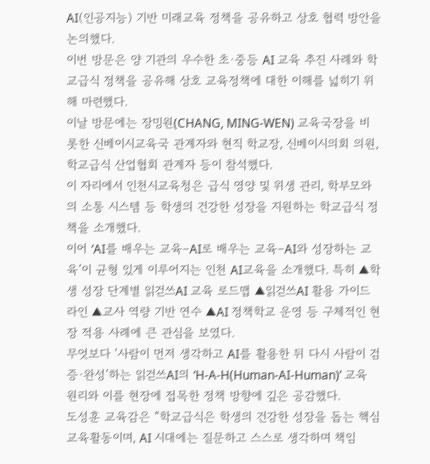AI(인공지능) 기반 미래교육 정책을 공유하고 상호 협력 방안을 논의했다.
이번 방문은 양 기관의 우수한 초·중등 AI 교육 추진 사례와 학교급식 정책을 공유해 상호 교육정책에 대한 이해를 넓히기 위해 마련했다.
이날 방문에는 장밍원(CHANG, MING-WEN) 교육국장을 비롯한 신베이시교육국 관계자와 현직 학교장, 신베이시의회 의원, 학교급식 산업협회 관계자 등이 참석했다.
이 자리에서 인천시교육청은 급식 영양 및 위생 관리, 학부모와의 소통 시스템 등 학생의 건강한 성장을 지원하는 학교급식 정책을 소개했다.
이어 ‘AI를 배우는 교육–AI로 배우는 교육–AI와 성장하는 교육’이 균형 있게 이루어지는 인천 AI교육을 소개했다. 특히 ▲학생 성장 단계별 읽걷쓰AI 교육 로드맵 ▲읽걷쓰AI 활용 가이드라인 ▲교사 역량 기반 연수 ▲AI 정책학교 운영 등 구체적인 현장 적용 사례에 큰 관심을 보였다.
무엇보다 ‘사람이 먼저 생각하고 AI를 활용한 뒤 다시 사람이 검증·완성’하는 읽걷쓰AI의 ‘H-A-H(Human-AI-Human)’ 교육 원리와 이를 현장에 접목한 정책 방향에 깊은 공감했다.
도성훈 교육감은 “학교급식은 학생의 건강한 성장을 돕는 핵심 교육활동이며, AI 시대에는 질문하고 스스로 생각하며 책임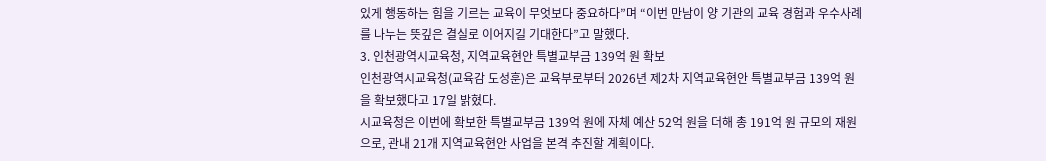있게 행동하는 힘을 기르는 교육이 무엇보다 중요하다”며 “이번 만남이 양 기관의 교육 경험과 우수사례를 나누는 뜻깊은 결실로 이어지길 기대한다”고 말했다.
3. 인천광역시교육청, 지역교육현안 특별교부금 139억 원 확보
인천광역시교육청(교육감 도성훈)은 교육부로부터 2026년 제2차 지역교육현안 특별교부금 139억 원을 확보했다고 17일 밝혔다.
시교육청은 이번에 확보한 특별교부금 139억 원에 자체 예산 52억 원을 더해 총 191억 원 규모의 재원으로, 관내 21개 지역교육현안 사업을 본격 추진할 계획이다.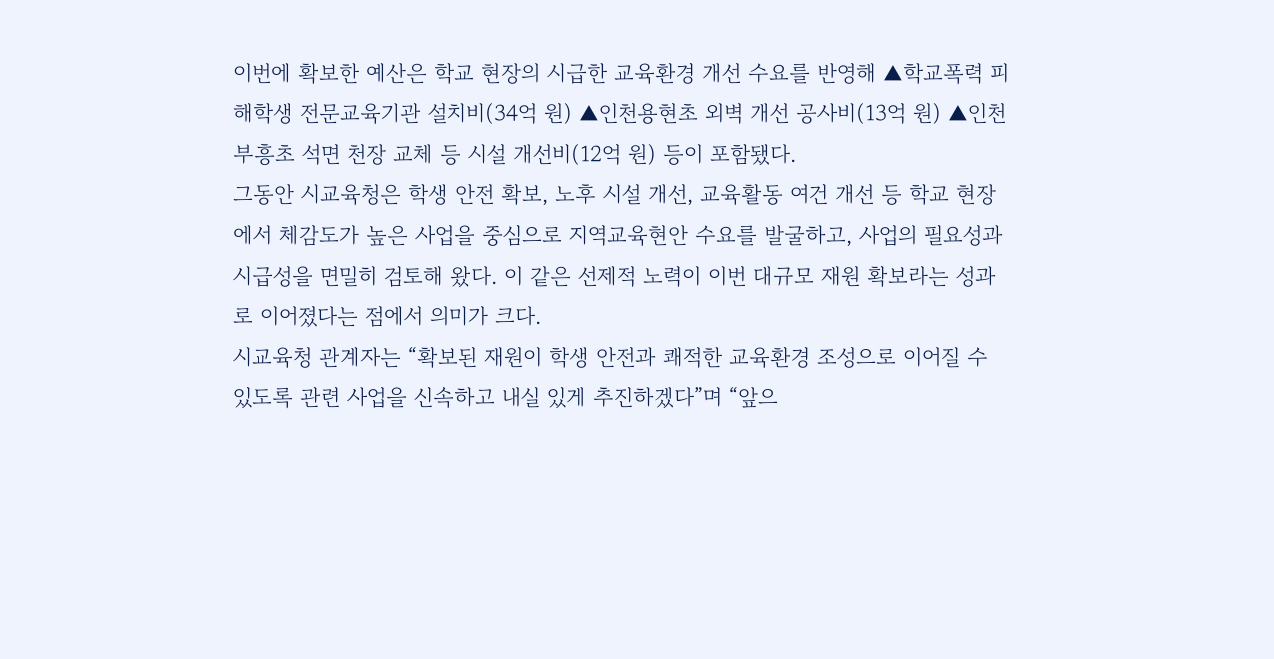이번에 확보한 예산은 학교 현장의 시급한 교육환경 개선 수요를 반영해 ▲학교폭력 피해학생 전문교육기관 설치비(34억 원) ▲인천용현초 외벽 개선 공사비(13억 원) ▲인천부흥초 석면 천장 교체 등 시설 개선비(12억 원) 등이 포함됐다.
그동안 시교육청은 학생 안전 확보, 노후 시설 개선, 교육활동 여건 개선 등 학교 현장에서 체감도가 높은 사업을 중심으로 지역교육현안 수요를 발굴하고, 사업의 필요성과 시급성을 면밀히 검토해 왔다. 이 같은 선제적 노력이 이번 대규모 재원 확보라는 성과로 이어졌다는 점에서 의미가 크다.
시교육청 관계자는 “확보된 재원이 학생 안전과 쾌적한 교육환경 조성으로 이어질 수 있도록 관련 사업을 신속하고 내실 있게 추진하겠다”며 “앞으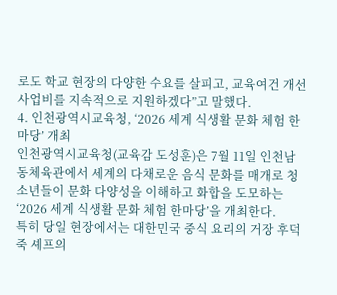로도 학교 현장의 다양한 수요를 살피고, 교육여건 개선 사업비를 지속적으로 지원하겠다”고 말했다.
4. 인천광역시교육청, ‘2026 세계 식생활 문화 체험 한마당’ 개최
인천광역시교육청(교육감 도성훈)은 7월 11일 인천남동체육관에서 세계의 다채로운 음식 문화를 매개로 청소년들이 문화 다양성을 이해하고 화합을 도모하는‘2026 세계 식생활 문화 체험 한마당’을 개최한다.
특히 당일 현장에서는 대한민국 중식 요리의 거장 후덕죽 셰프의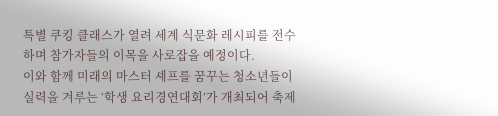특별 쿠킹 클래스가 열려 세계 식문화 레시피를 전수하며 참가자들의 이목을 사로잡을 예정이다.
이와 함께 미래의 마스터 셰프를 꿈꾸는 청소년들이 실력을 겨루는 ‘학생 요리경연대회’가 개최되어 축제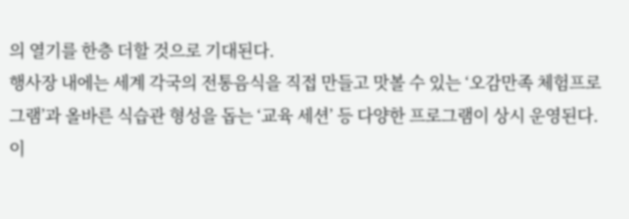의 열기를 한층 더할 것으로 기대된다.
행사장 내에는 세계 각국의 전통음식을 직접 만들고 맛볼 수 있는 ‘오감만족 체험프로그램’과 올바른 식습관 형성을 돕는 ‘교육 세션’ 등 다양한 프로그램이 상시 운영된다.
이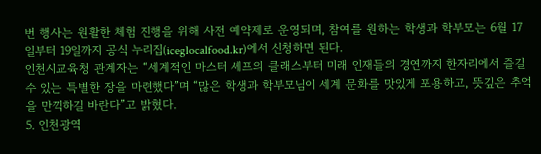번 행사는 원활한 체험 진행을 위해 사전 예약제로 운영되며, 참여를 원하는 학생과 학부모는 6월 17일부터 19일까지 공식 누리집(iceglocalfood.kr)에서 신청하면 된다.
인천시교육청 관계자는 “세계적인 마스터 셰프의 클래스부터 미래 인재들의 경연까지 한자리에서 즐길 수 있는 특별한 장을 마련했다”며 “많은 학생과 학부모님이 세계 문화를 맛있게 포용하고, 뜻깊은 추억을 만끽하길 바란다”고 밝혔다.
5. 인천광역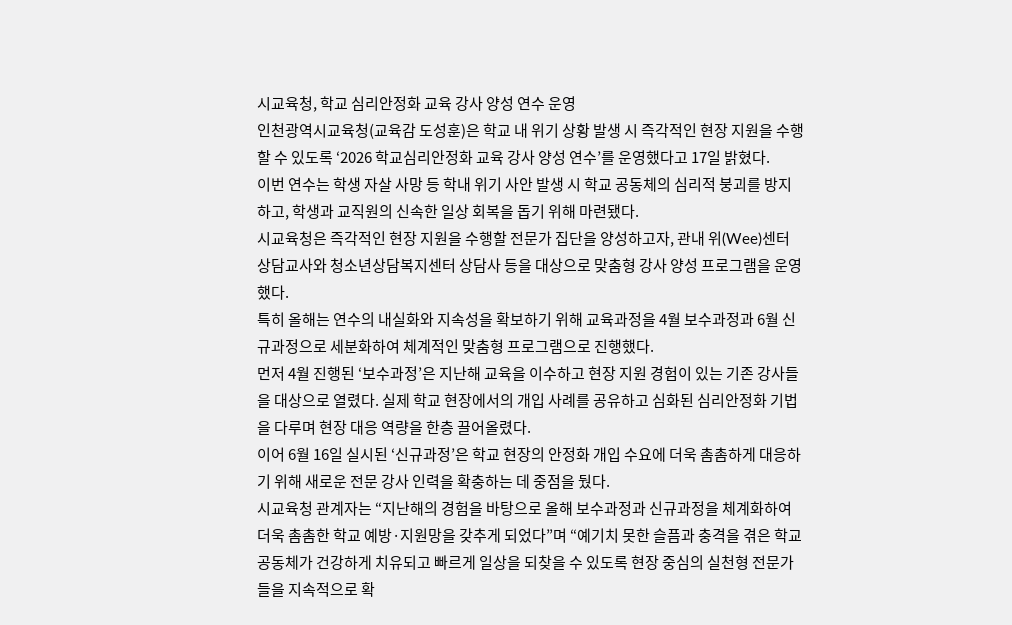시교육청, 학교 심리안정화 교육 강사 양성 연수 운영
인천광역시교육청(교육감 도성훈)은 학교 내 위기 상황 발생 시 즉각적인 현장 지원을 수행할 수 있도록 ‘2026 학교심리안정화 교육 강사 양성 연수’를 운영했다고 17일 밝혔다.
이번 연수는 학생 자살 사망 등 학내 위기 사안 발생 시 학교 공동체의 심리적 붕괴를 방지하고, 학생과 교직원의 신속한 일상 회복을 돕기 위해 마련됐다.
시교육청은 즉각적인 현장 지원을 수행할 전문가 집단을 양성하고자, 관내 위(Wee)센터 상담교사와 청소년상담복지센터 상담사 등을 대상으로 맞춤형 강사 양성 프로그램을 운영했다.
특히 올해는 연수의 내실화와 지속성을 확보하기 위해 교육과정을 4월 보수과정과 6월 신규과정으로 세분화하여 체계적인 맞춤형 프로그램으로 진행했다.
먼저 4월 진행된 ‘보수과정’은 지난해 교육을 이수하고 현장 지원 경험이 있는 기존 강사들을 대상으로 열렸다. 실제 학교 현장에서의 개입 사례를 공유하고 심화된 심리안정화 기법을 다루며 현장 대응 역량을 한층 끌어올렸다.
이어 6월 16일 실시된 ‘신규과정’은 학교 현장의 안정화 개입 수요에 더욱 촘촘하게 대응하기 위해 새로운 전문 강사 인력을 확충하는 데 중점을 뒀다.
시교육청 관계자는 “지난해의 경험을 바탕으로 올해 보수과정과 신규과정을 체계화하여 더욱 촘촘한 학교 예방·지원망을 갖추게 되었다”며 “예기치 못한 슬픔과 충격을 겪은 학교 공동체가 건강하게 치유되고 빠르게 일상을 되찾을 수 있도록 현장 중심의 실천형 전문가들을 지속적으로 확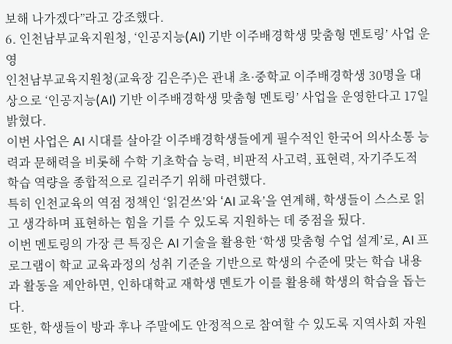보해 나가겠다”라고 강조했다.
6. 인천남부교육지원청, ‘인공지능(AI) 기반 이주배경학생 맞춤형 멘토링’ 사업 운영
인천남부교육지원청(교육장 김은주)은 관내 초·중학교 이주배경학생 30명을 대상으로 ‘인공지능(AI) 기반 이주배경학생 맞춤형 멘토링’ 사업을 운영한다고 17일 밝혔다.
이번 사업은 AI 시대를 살아갈 이주배경학생들에게 필수적인 한국어 의사소통 능력과 문해력을 비롯해 수학 기초학습 능력, 비판적 사고력, 표현력, 자기주도적 학습 역량을 종합적으로 길러주기 위해 마련했다.
특히 인천교육의 역점 정책인 ‘읽걷쓰’와 ‘AI 교육’을 연계해, 학생들이 스스로 읽고 생각하며 표현하는 힘을 기를 수 있도록 지원하는 데 중점을 뒀다.
이번 멘토링의 가장 큰 특징은 AI 기술을 활용한 ‘학생 맞춤형 수업 설계’로, AI 프로그램이 학교 교육과정의 성취 기준을 기반으로 학생의 수준에 맞는 학습 내용과 활동을 제안하면, 인하대학교 재학생 멘토가 이를 활용해 학생의 학습을 돕는다.
또한, 학생들이 방과 후나 주말에도 안정적으로 참여할 수 있도록 지역사회 자원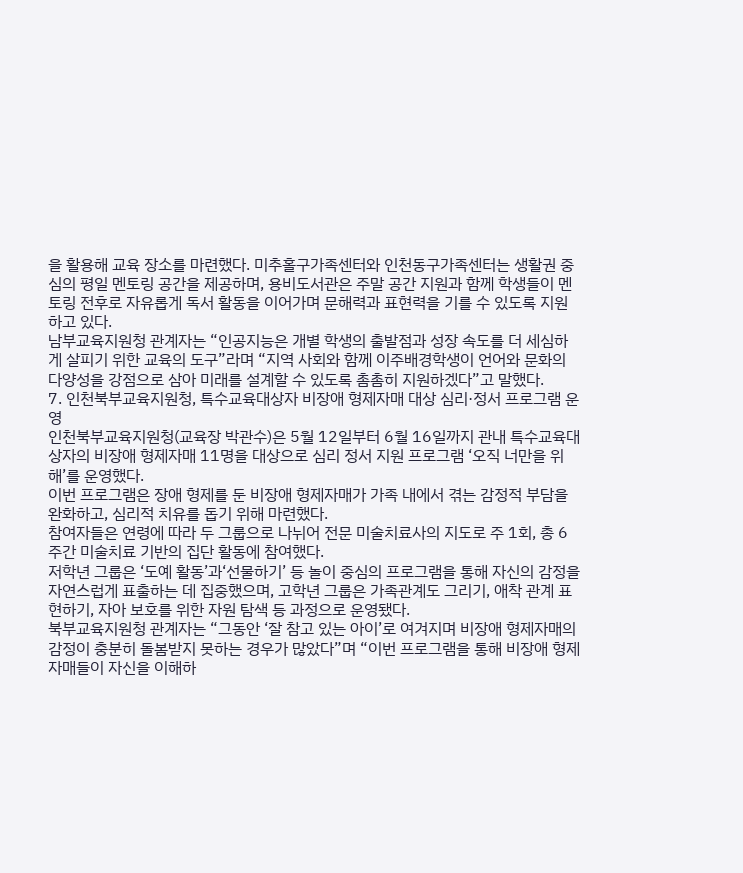을 활용해 교육 장소를 마련했다. 미추홀구가족센터와 인천동구가족센터는 생활권 중심의 평일 멘토링 공간을 제공하며, 용비도서관은 주말 공간 지원과 함께 학생들이 멘토링 전후로 자유롭게 독서 활동을 이어가며 문해력과 표현력을 기를 수 있도록 지원하고 있다.
남부교육지원청 관계자는 “인공지능은 개별 학생의 출발점과 성장 속도를 더 세심하게 살피기 위한 교육의 도구”라며 “지역 사회와 함께 이주배경학생이 언어와 문화의 다양성을 강점으로 삼아 미래를 설계할 수 있도록 촘촘히 지원하겠다”고 말했다.
7. 인천북부교육지원청, 특수교육대상자 비장애 형제자매 대상 심리·정서 프로그램 운영
인천북부교육지원청(교육장 박관수)은 5월 12일부터 6월 16일까지 관내 특수교육대상자의 비장애 형제자매 11명을 대상으로 심리 정서 지원 프로그램 ‘오직 너만을 위해’를 운영했다.
이번 프로그램은 장애 형제를 둔 비장애 형제자매가 가족 내에서 겪는 감정적 부담을 완화하고, 심리적 치유를 돕기 위해 마련했다.
참여자들은 연령에 따라 두 그룹으로 나뉘어 전문 미술치료사의 지도로 주 1회, 총 6주간 미술치료 기반의 집단 활동에 참여했다.
저학년 그룹은 ‘도예 활동’과‘선물하기’ 등 놀이 중심의 프로그램을 통해 자신의 감정을 자연스럽게 표출하는 데 집중했으며, 고학년 그룹은 가족관계도 그리기, 애착 관계 표현하기, 자아 보호를 위한 자원 탐색 등 과정으로 운영됐다.
북부교육지원청 관계자는 “그동안 ‘잘 참고 있는 아이’로 여겨지며 비장애 형제자매의 감정이 충분히 돌봄받지 못하는 경우가 많았다”며 “이번 프로그램을 통해 비장애 형제자매들이 자신을 이해하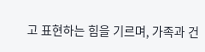고 표현하는 힘을 기르며, 가족과 건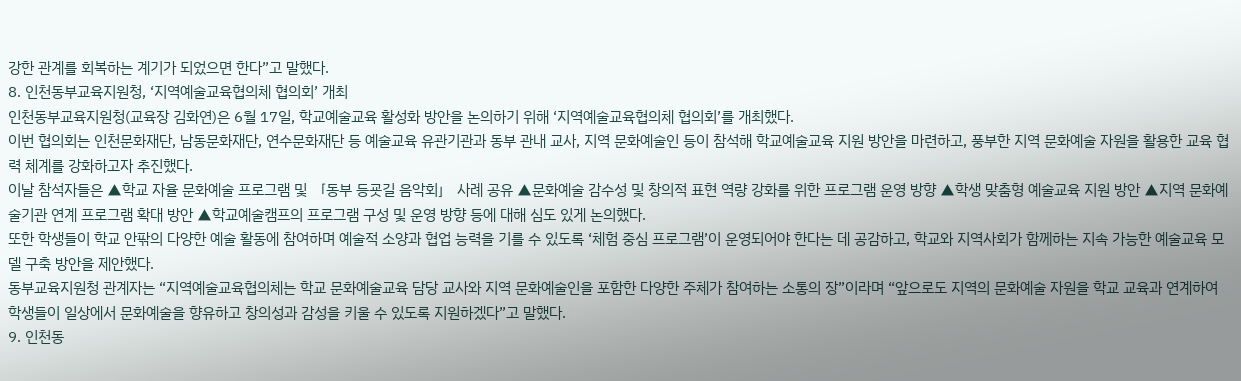강한 관계를 회복하는 계기가 되었으면 한다”고 말했다.
8. 인천동부교육지원청, ‘지역예술교육협의체 협의회’ 개최
인천동부교육지원청(교육장 김화연)은 6월 17일, 학교예술교육 활성화 방안을 논의하기 위해 ‘지역예술교육협의체 협의회’를 개최했다.
이번 협의회는 인천문화재단, 남동문화재단, 연수문화재단 등 예술교육 유관기관과 동부 관내 교사, 지역 문화예술인 등이 참석해 학교예술교육 지원 방안을 마련하고, 풍부한 지역 문화예술 자원을 활용한 교육 협력 체계를 강화하고자 추진했다.
이날 참석자들은 ▲학교 자율 문화예술 프로그램 및 「동부 등굣길 음악회」 사례 공유 ▲문화예술 감수성 및 창의적 표현 역량 강화를 위한 프로그램 운영 방향 ▲학생 맞춤형 예술교육 지원 방안 ▲지역 문화예술기관 연계 프로그램 확대 방안 ▲학교예술캠프의 프로그램 구성 및 운영 방향 등에 대해 심도 있게 논의했다.
또한 학생들이 학교 안팎의 다양한 예술 활동에 참여하며 예술적 소양과 협업 능력을 기를 수 있도록 ‘체험 중심 프로그램’이 운영되어야 한다는 데 공감하고, 학교와 지역사회가 함께하는 지속 가능한 예술교육 모델 구축 방안을 제안했다.
동부교육지원청 관계자는 “지역예술교육협의체는 학교 문화예술교육 담당 교사와 지역 문화예술인을 포함한 다양한 주체가 참여하는 소통의 장”이라며 “앞으로도 지역의 문화예술 자원을 학교 교육과 연계하여 학생들이 일상에서 문화예술을 향유하고 창의성과 감성을 키울 수 있도록 지원하겠다”고 말했다.
9. 인천동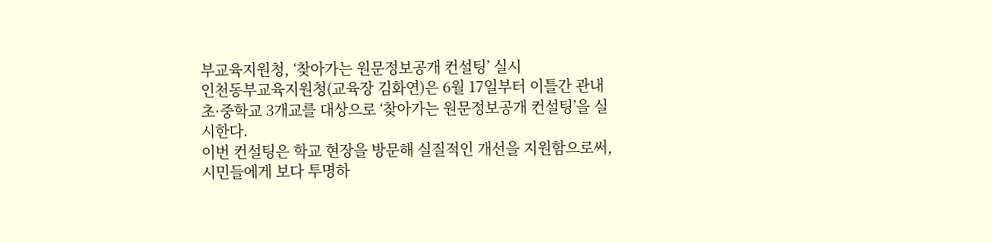부교육지원청, ‘찾아가는 원문정보공개 컨설팅’ 실시
인천동부교육지원청(교육장 김화연)은 6월 17일부터 이틀간 관내 초·중학교 3개교를 대상으로 ‘찾아가는 원문정보공개 컨설팅’을 실시한다.
이번 컨설팅은 학교 현장을 방문해 실질적인 개선을 지원함으로써, 시민들에게 보다 투명하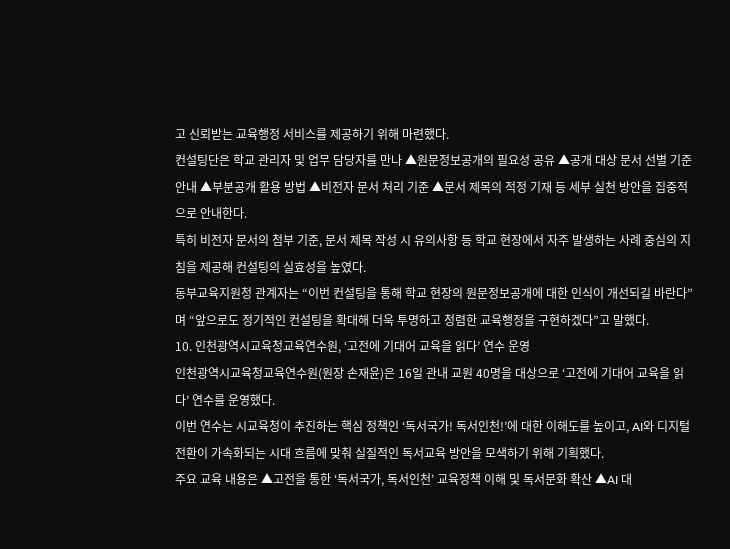고 신뢰받는 교육행정 서비스를 제공하기 위해 마련했다.
컨설팅단은 학교 관리자 및 업무 담당자를 만나 ▲원문정보공개의 필요성 공유 ▲공개 대상 문서 선별 기준 안내 ▲부분공개 활용 방법 ▲비전자 문서 처리 기준 ▲문서 제목의 적정 기재 등 세부 실천 방안을 집중적으로 안내한다.
특히 비전자 문서의 첨부 기준, 문서 제목 작성 시 유의사항 등 학교 현장에서 자주 발생하는 사례 중심의 지침을 제공해 컨설팅의 실효성을 높였다.
동부교육지원청 관계자는 “이번 컨설팅을 통해 학교 현장의 원문정보공개에 대한 인식이 개선되길 바란다”며 “앞으로도 정기적인 컨설팅을 확대해 더욱 투명하고 청렴한 교육행정을 구현하겠다”고 말했다.
10. 인천광역시교육청교육연수원, ‘고전에 기대어 교육을 읽다’ 연수 운영
인천광역시교육청교육연수원(원장 손재윤)은 16일 관내 교원 40명을 대상으로 ‘고전에 기대어 교육을 읽다’ 연수를 운영했다.
이번 연수는 시교육청이 추진하는 핵심 정책인 ‘독서국가! 독서인천!’에 대한 이해도를 높이고, AI와 디지털 전환이 가속화되는 시대 흐름에 맞춰 실질적인 독서교육 방안을 모색하기 위해 기획했다.
주요 교육 내용은 ▲고전을 통한 ‘독서국가, 독서인천’ 교육정책 이해 및 독서문화 확산 ▲AI 대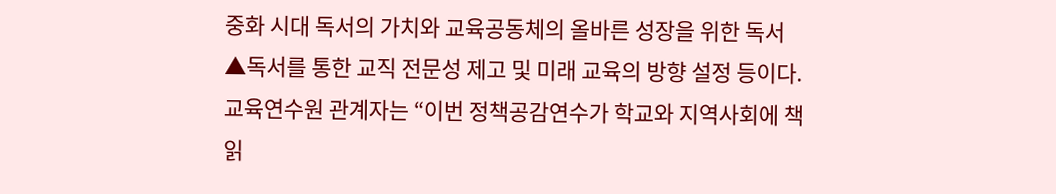중화 시대 독서의 가치와 교육공동체의 올바른 성장을 위한 독서 ▲독서를 통한 교직 전문성 제고 및 미래 교육의 방향 설정 등이다.
교육연수원 관계자는 “이번 정책공감연수가 학교와 지역사회에 책 읽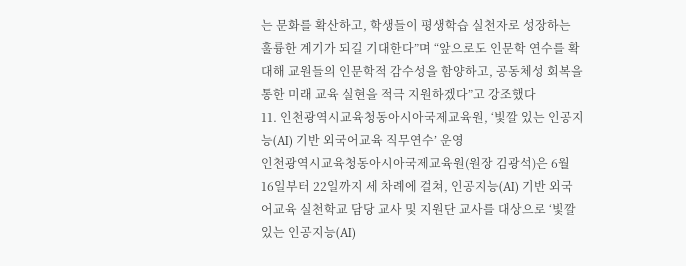는 문화를 확산하고, 학생들이 평생학습 실천자로 성장하는 훌륭한 계기가 되길 기대한다”며 “앞으로도 인문학 연수를 확대해 교원들의 인문학적 감수성을 함양하고, 공동체성 회복을 통한 미래 교육 실현을 적극 지원하겠다”고 강조했다
11. 인천광역시교육청동아시아국제교육원, ‘빛깔 있는 인공지능(AI) 기반 외국어교육 직무연수’ 운영
인천광역시교육청동아시아국제교육원(원장 김광석)은 6월 16일부터 22일까지 세 차례에 걸쳐, 인공지능(AI) 기반 외국어교육 실천학교 담당 교사 및 지원단 교사를 대상으로 ‘빛깔 있는 인공지능(AI)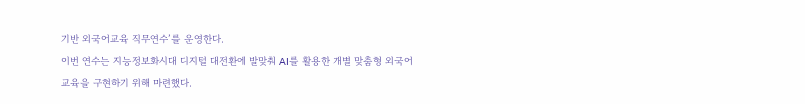기반 외국어교육 직무연수’를 운영한다.
이번 연수는 지능정보화시대 디지털 대전환에 발맞춰 AI를 활용한 개별 맞춤형 외국어교육을 구현하기 위해 마련했다.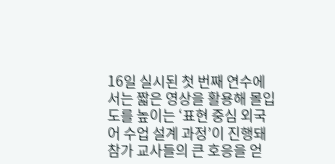16일 실시된 첫 번째 연수에서는 짧은 영상을 활용해 몰입도를 높이는 ‘표현 중심 외국어 수업 설계 과정’이 진행돼 참가 교사들의 큰 호응을 얻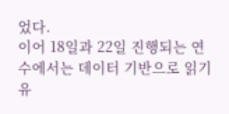었다.
이어 18일과 22일 진행되는 연수에서는 데이터 기반으로 읽기 유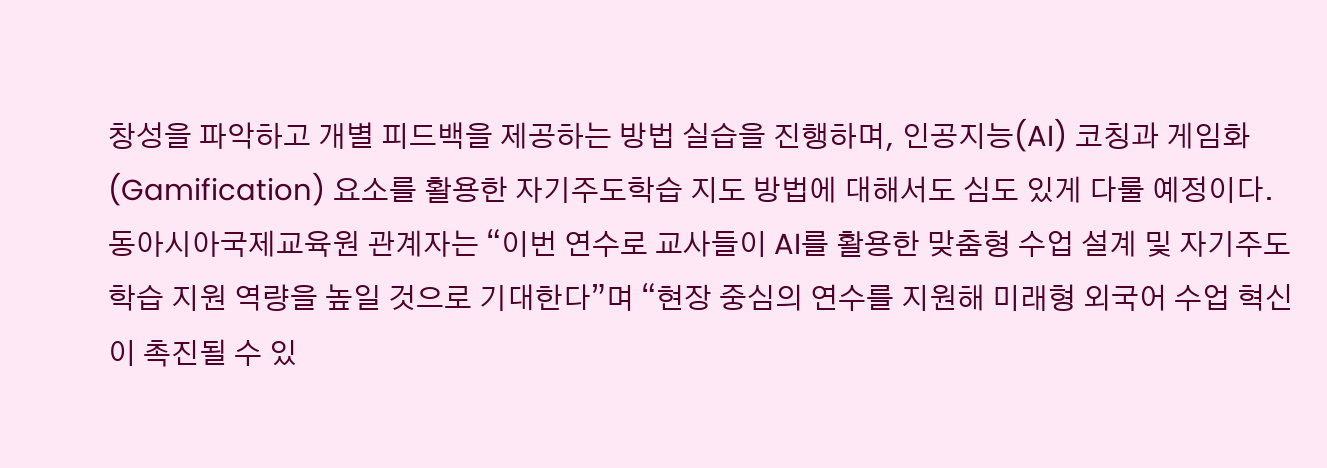창성을 파악하고 개별 피드백을 제공하는 방법 실습을 진행하며, 인공지능(AI) 코칭과 게임화(Gamification) 요소를 활용한 자기주도학습 지도 방법에 대해서도 심도 있게 다룰 예정이다.
동아시아국제교육원 관계자는 “이번 연수로 교사들이 AI를 활용한 맞춤형 수업 설계 및 자기주도학습 지원 역량을 높일 것으로 기대한다”며 “현장 중심의 연수를 지원해 미래형 외국어 수업 혁신이 촉진될 수 있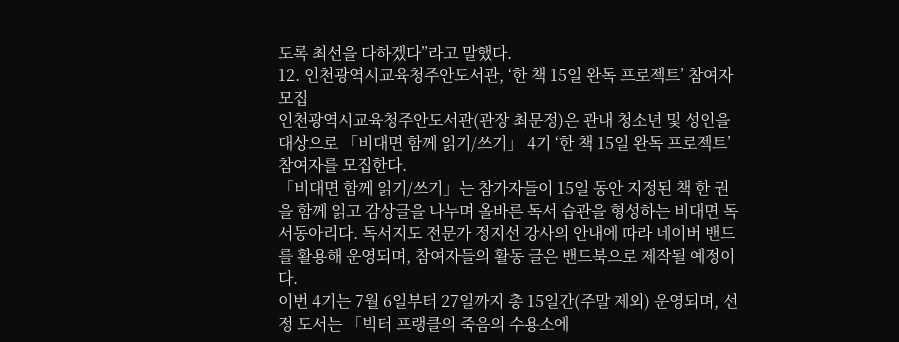도록 최선을 다하겠다”라고 말했다.
12. 인천광역시교육청주안도서관, ‘한 책 15일 완독 프로젝트’ 참여자 모집
인천광역시교육청주안도서관(관장 최문정)은 관내 청소년 및 성인을 대상으로 「비대면 함께 읽기/쓰기」 4기 ‘한 책 15일 완독 프로젝트’ 참여자를 모집한다.
「비대면 함께 읽기/쓰기」는 참가자들이 15일 동안 지정된 책 한 권을 함께 읽고 감상글을 나누며 올바른 독서 습관을 형성하는 비대면 독서동아리다. 독서지도 전문가 정지선 강사의 안내에 따라 네이버 밴드를 활용해 운영되며, 참여자들의 활동 글은 밴드북으로 제작될 예정이다.
이번 4기는 7월 6일부터 27일까지 총 15일간(주말 제외) 운영되며, 선정 도서는 「빅터 프랭클의 죽음의 수용소에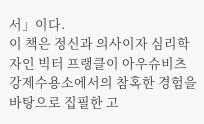서」이다.
이 책은 정신과 의사이자 심리학자인 빅터 프랭클이 아우슈비츠 강제수용소에서의 참혹한 경험을 바탕으로 집필한 고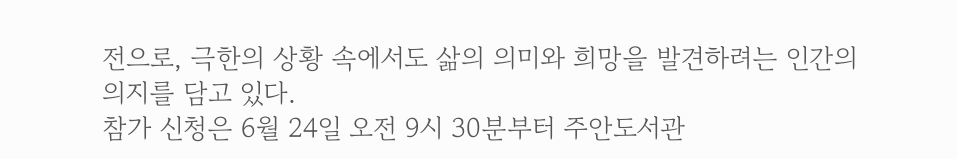전으로, 극한의 상황 속에서도 삶의 의미와 희망을 발견하려는 인간의 의지를 담고 있다.
참가 신청은 6월 24일 오전 9시 30분부터 주안도서관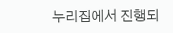누리집에서 진행되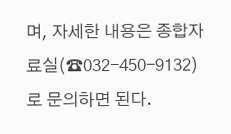며, 자세한 내용은 종합자료실(☎032-450-9132)로 문의하면 된다.